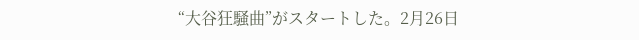“大谷狂騒曲”がスタートした。2月26日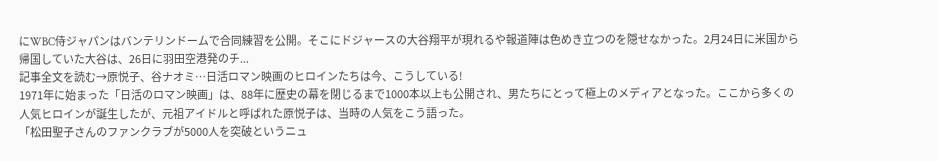にWBC侍ジャパンはバンテリンドームで合同練習を公開。そこにドジャースの大谷翔平が現れるや報道陣は色めき立つのを隠せなかった。2月24日に米国から帰国していた大谷は、26日に羽田空港発のチ...
記事全文を読む→原悦子、谷ナオミ…日活ロマン映画のヒロインたちは今、こうしている!
1971年に始まった「日活のロマン映画」は、88年に歴史の幕を閉じるまで1000本以上も公開され、男たちにとって極上のメディアとなった。ここから多くの人気ヒロインが誕生したが、元祖アイドルと呼ばれた原悦子は、当時の人気をこう語った。
「松田聖子さんのファンクラブが5000人を突破というニュ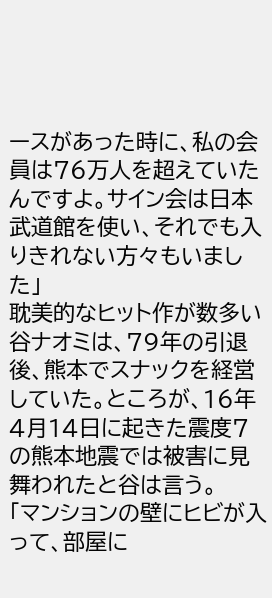ースがあった時に、私の会員は76万人を超えていたんですよ。サイン会は日本武道館を使い、それでも入りきれない方々もいました」
耽美的なヒット作が数多い谷ナオミは、79年の引退後、熊本でスナックを経営していた。ところが、16年4月14日に起きた震度7の熊本地震では被害に見舞われたと谷は言う。
「マンションの壁にヒビが入って、部屋に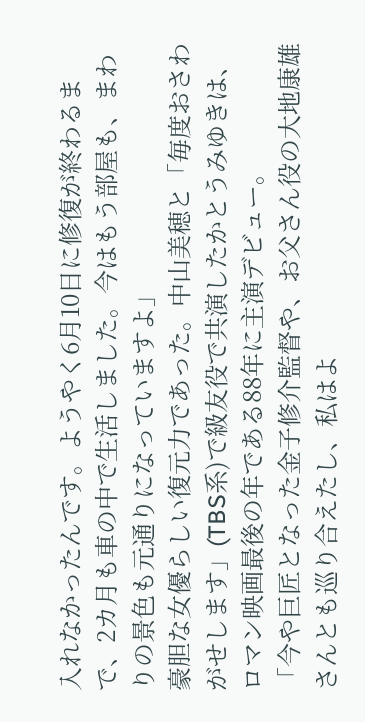入れなかったんです。ようやく6月10日に修復が終わるまで、2カ月も車の中で生活しました。今はもう部屋も、まわりの景色も元通りになっていますよ」
豪胆な女優らしい復元力であった。中山美穂と「毎度おさわがせします」(TBS系)で級友役で共演したかとうみゆきは、ロマン映画最後の年である88年に主演デビュー。
「今や巨匠となった金子修介監督や、お父さん役の大地康雄さんとも巡り合えたし、私はよ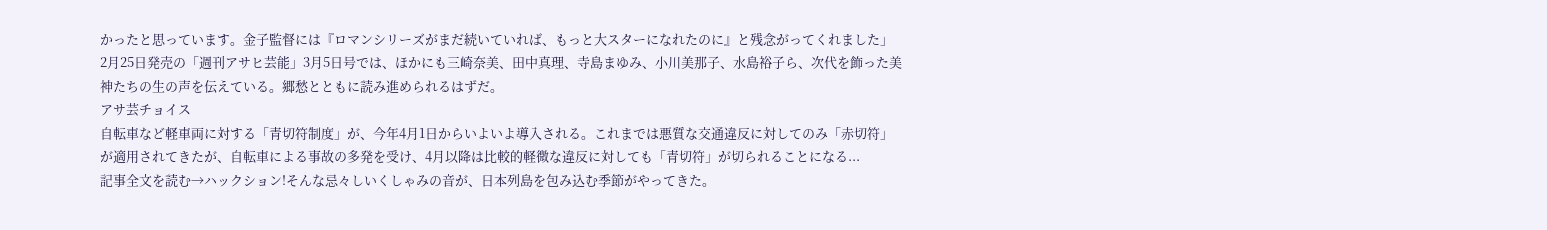かったと思っています。金子監督には『ロマンシリーズがまだ続いていれば、もっと大スターになれたのに』と残念がってくれました」
2月25日発売の「週刊アサヒ芸能」3月5日号では、ほかにも三崎奈美、田中真理、寺島まゆみ、小川美那子、水島裕子ら、次代を飾った美神たちの生の声を伝えている。郷愁とともに読み進められるはずだ。
アサ芸チョイス
自転車など軽車両に対する「青切符制度」が、今年4月1日からいよいよ導入される。これまでは悪質な交通違反に対してのみ「赤切符」が適用されてきたが、自転車による事故の多発を受け、4月以降は比較的軽微な違反に対しても「青切符」が切られることになる...
記事全文を読む→ハックション!そんな忌々しいくしゃみの音が、日本列島を包み込む季節がやってきた。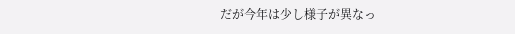だが今年は少し様子が異なっ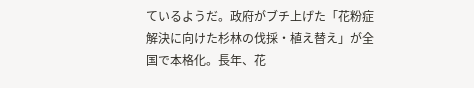ているようだ。政府がブチ上げた「花粉症解決に向けた杉林の伐採・植え替え」が全国で本格化。長年、花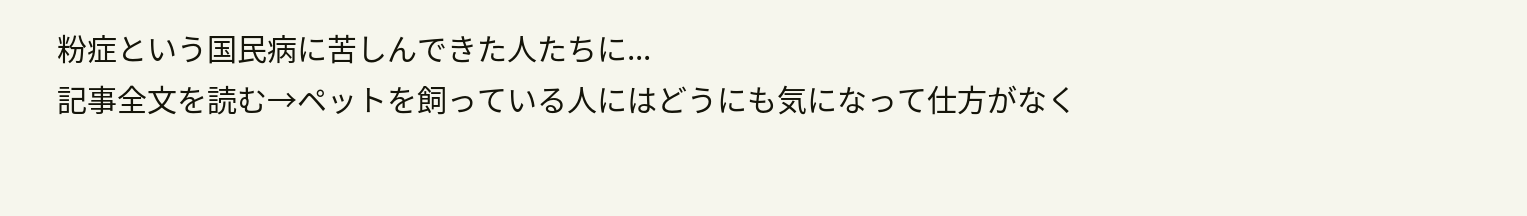粉症という国民病に苦しんできた人たちに...
記事全文を読む→ペットを飼っている人にはどうにも気になって仕方がなく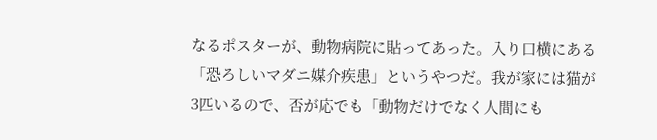なるポスターが、動物病院に貼ってあった。入り口横にある「恐ろしいマダニ媒介疾患」というやつだ。我が家には猫が3匹いるので、否が応でも「動物だけでなく人間にも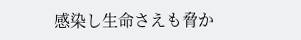感染し生命さえも脅か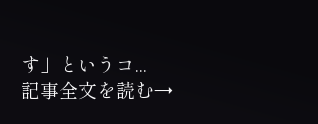す」というコ...
記事全文を読む→